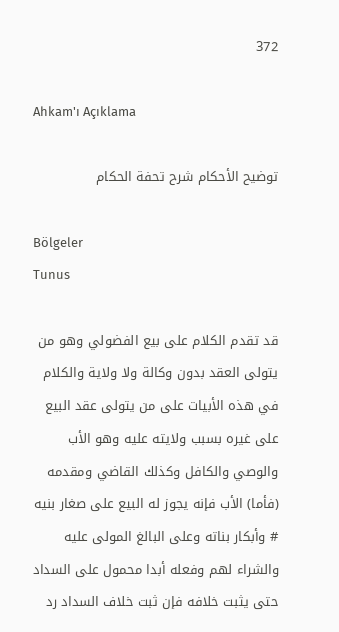372

Ahkam'ı Açıklama

توضيح الأحكام شرح تحفة الحكام

Bölgeler
Tunus

قد تقدم الكلام على بيع الفضولي وهو من يتولى العقد بدون وكالة ولا ولاية والكلام في هذه الأبيات على من يتولى عقد البيع على غيره بسبب ولايته عليه وهو الأب والوصي والكافل وكذلك القاضي ومقدمه (فأما) الأب فإنه يجوز له البيع على صغار بنيه # وأبكار بناته وعلى البالغ المولى عليه والشراء لهم وفعله أبدا محمول على السداد حتى يثبت خلافه فإن ثبت خلاف السداد رد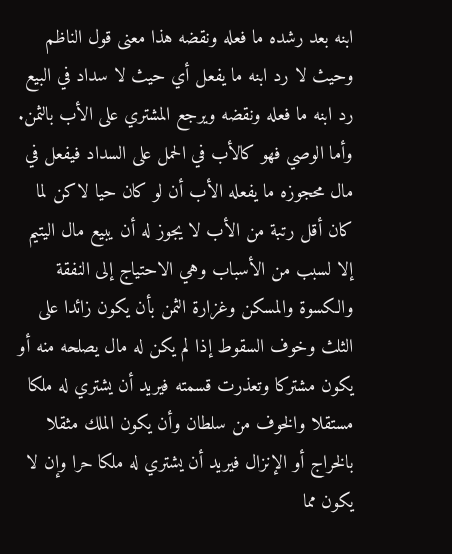ابنه بعد رشده ما فعله ونقضه هذا معنى قول الناظم وحيث لا رد ابنه ما يفعل أي حيث لا سداد في البيع رد ابنه ما فعله ونقضه ويرجع المشتري على الأب بالثمن. وأما الوصي فهو كالأب في الحمل على السداد فيفعل في مال محجوزه ما يفعله الأب أن لو كان حيا لاكن لما كان أقل رتبة من الأب لا يجوز له أن يبيع مال اليتيم إلا لسبب من الأسباب وهي الاحتياج إلى النفقة والكسوة والمسكن وغزارة الثمن بأن يكون زائدا على الثلث وخوف السقوط إذا لم يكن له مال يصلحه منه أو يكون مشتركا وتعذرت قسمته فيريد أن يشتري له ملكا مستقلا والخوف من سلطان وأن يكون الملك مثقلا بالخراج أو الإنزال فيريد أن يشتري له ملكا حرا وإن لا يكون مما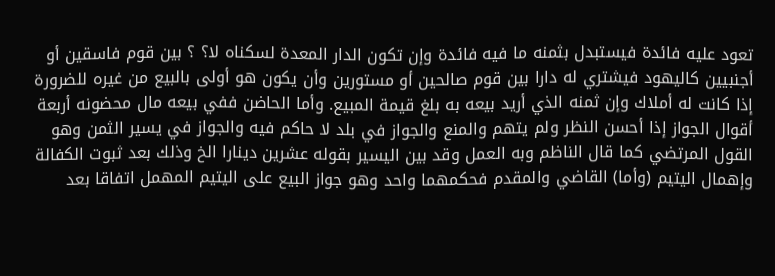تعود عليه فائدة فيستبدل بثمنه ما فيه فائدة وإن تكون الدار المعدة لسكناه لا؟ ؟ بين قوم فاسقين أو أجنبيين كاليهود فيشتري له دارا بين قوم صالحين أو مستورين وأن يكون هو أولى بالبيع من غيره للضرورة إذا كانت له أملاك وإن ثمنه الذي أريد بيعه به بلغ قيمة المبيع. وأما الحاضن ففي بيعه مال محضونه أربعة أقوال الجواز إذا أحسن النظر ولم يتهم والمنع والجواز في بلد لا حاكم فيه والجواز في يسير الثمن وهو القول المرتضي كما قال الناظم وبه العمل وقد بين اليسير بقوله عشرين دينارا الخ وذلك بعد ثبوت الكفالة وإهمال اليتيم (وأما) القاضي والمقدم فحكمهما واحد وهو جواز البيع على اليتيم المهمل اتفاقا بعد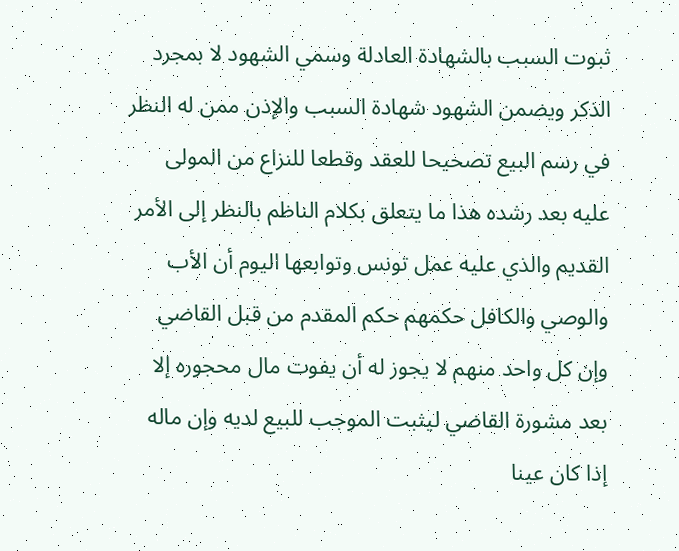ثبوت السبب بالشهادة العادلة وسمي الشهود لا بمجرد الذكر ويضمن الشهود شهادة السبب والإذن ممن له النظر في رسم البيع تصحيحا للعقد وقطعا للنزاع من المولى عليه بعد رشده هذا ما يتعلق بكلام الناظم بالنظر إلى الأمر القديم والذي عليه عمل تونس وتوابعها اليوم أن الأب والوصي والكافل حكمهم حكم المقدم من قبل القاضي وإن كل واحد منهم لا يجوز له أن يفوت مال محجوره إلا بعد مشورة القاضي ليثبت الموجب للبيع لديه وإن ماله إذا كان عينا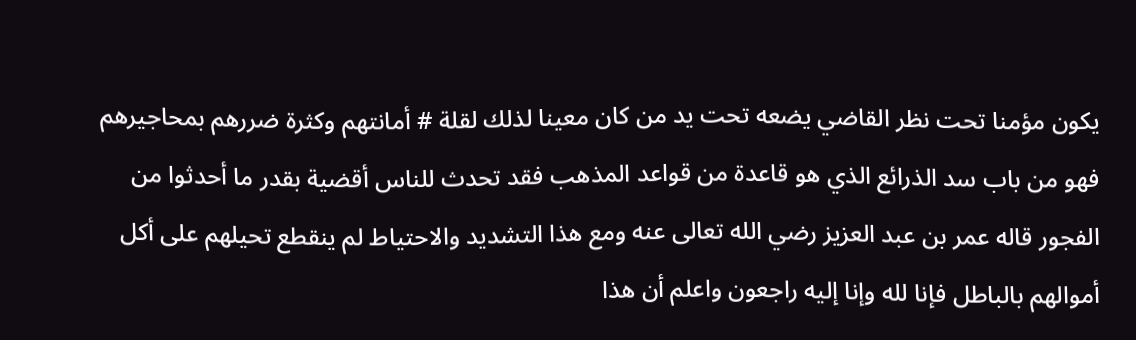يكون مؤمنا تحت نظر القاضي يضعه تحت يد من كان معينا لذلك لقلة # أمانتهم وكثرة ضررهم بمحاجيرهم فهو من باب سد الذرائع الذي هو قاعدة من قواعد المذهب فقد تحدث للناس أقضية بقدر ما أحدثوا من الفجور قاله عمر بن عبد العزيز رضي الله تعالى عنه ومع هذا التشديد والاحتياط لم ينقطع تحيلهم على أكل أموالهم بالباطل فإنا لله وإنا إليه راجعون واعلم أن هذا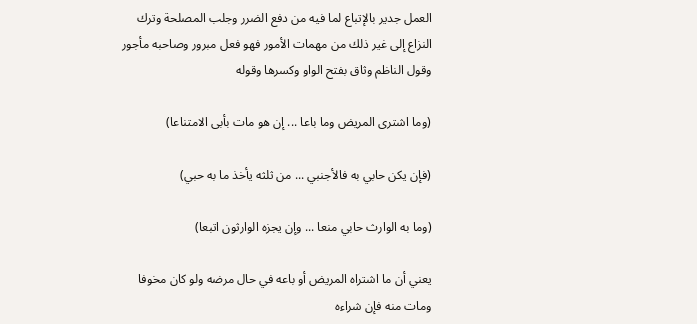العمل جدير بالإتباع لما فيه من دفع الضرر وجلب المصلحة وترك النزاع إلى غير ذلك من مهمات الأمور فهو فعل مبرور وصاحبه مأجور وقول الناظم وثاق بفتح الواو وكسرها وقوله

(وما اشترى المريض وما باعا ... إن هو مات بأبى الامتناعا)

(فإن يكن حابي به فالأجنبي ... من ثلثه يأخذ ما به حبي)

(وما به الوارث حابي منعا ... وإن يجزه الوارثون اتبعا)

يعني أن ما اشتراه المريض أو باعه في حال مرضه ولو كان مخوفا ومات منه فإن شراءه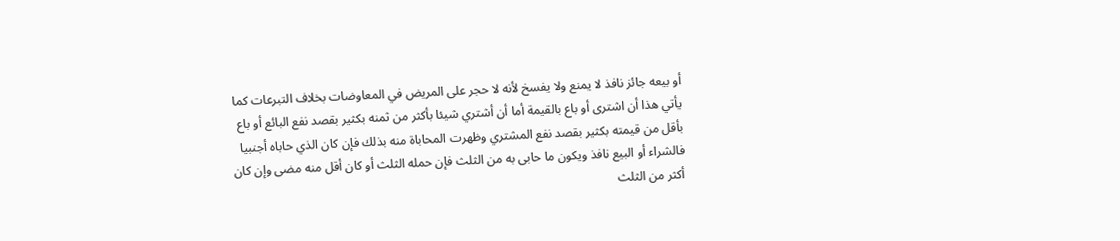أو بيعه جائز نافذ لا يمنع ولا يفسخ لأنه لا حجر على المريض في المعاوضات بخلاف التبرعات كما يأتي هذا أن اشترى أو باع بالقيمة أما أن أشتري شيئا بأكثر من ثمنه بكثير بقصد نفع البائع أو باع بأقل من قيمته بكثير بقصد نفع المشتري وظهرت المحاباة منه بذلك فإن كان الذي حاباه أجنبيا فالشراء أو البيع نافذ ويكون ما حابى به من الثلث فإن حمله الثلث أو كان أقل منه مضى وإن كان أكثر من الثلث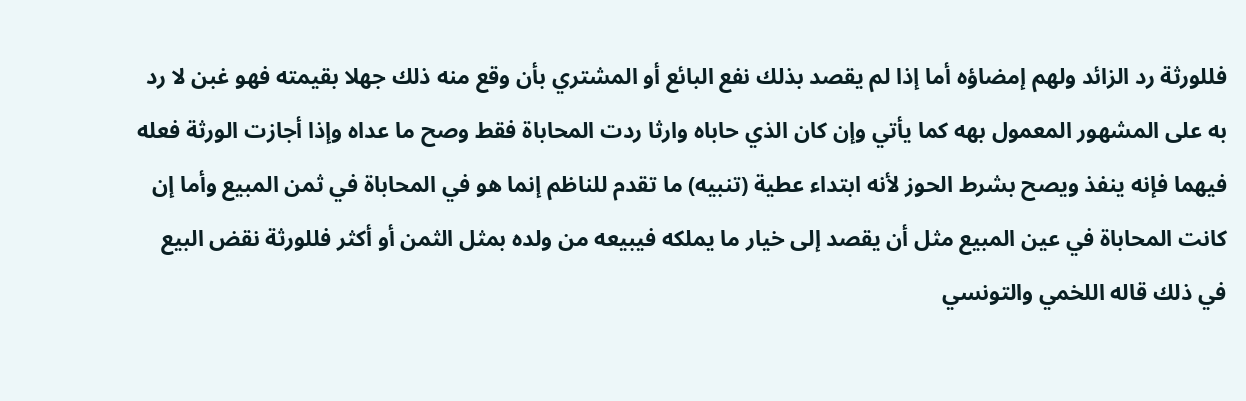فللورثة رد الزائد ولهم إمضاؤه أما إذا لم يقصد بذلك نفع البائع أو المشتري بأن وقع منه ذلك جهلا بقيمته فهو غبن لا رد به على المشهور المعمول بهه كما يأتي وإن كان الذي حاباه وارثا ردت المحاباة فقط وصح ما عداه وإذا أجازت الورثة فعله فيهما فإنه ينفذ ويصح بشرط الحوز لأنه ابتداء عطية (تنبيه) ما تقدم للناظم إنما هو في المحاباة في ثمن المبيع وأما إن كانت المحاباة في عين المبيع مثل أن يقصد إلى خيار ما يملكه فيبيعه من ولده بمثل الثمن أو أكثر فللورثة نقض البيع في ذلك قاله اللخمي والتونسي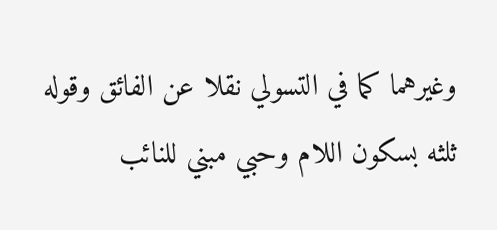وغيرهما كما في التسولي نقلا عن الفائق وقوله ثلثه بسكون اللام وحبي مبني للنائب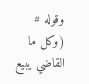وقوله # (وكل ما القاضي يبيع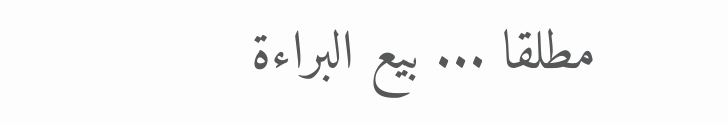مطلقا ... بيع البراءة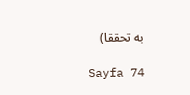به تحققا)

Sayfa 74